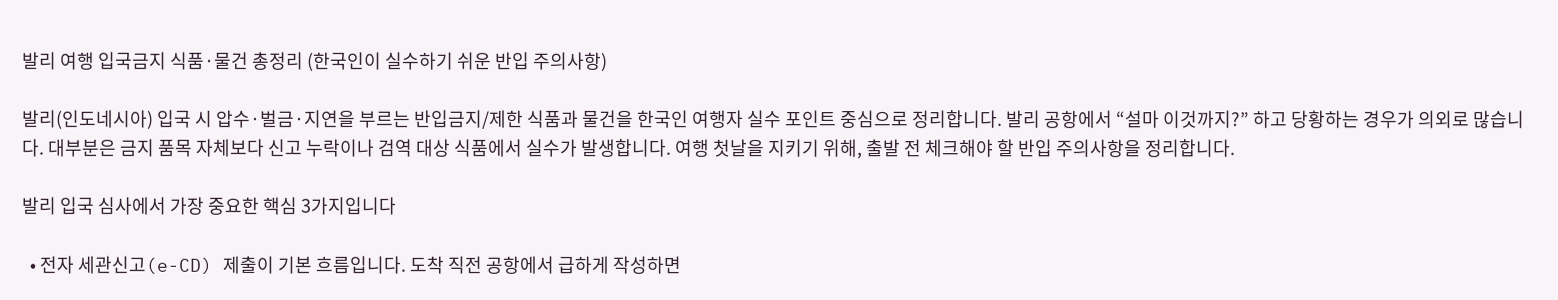발리 여행 입국금지 식품·물건 총정리 (한국인이 실수하기 쉬운 반입 주의사항)

발리(인도네시아) 입국 시 압수·벌금·지연을 부르는 반입금지/제한 식품과 물건을 한국인 여행자 실수 포인트 중심으로 정리합니다. 발리 공항에서 “설마 이것까지?” 하고 당황하는 경우가 의외로 많습니다. 대부분은 금지 품목 자체보다 신고 누락이나 검역 대상 식품에서 실수가 발생합니다. 여행 첫날을 지키기 위해, 출발 전 체크해야 할 반입 주의사항을 정리합니다.

발리 입국 심사에서 가장 중요한 핵심 3가지입니다

  • 전자 세관신고(e-CD) 제출이 기본 흐름입니다. 도착 직전 공항에서 급하게 작성하면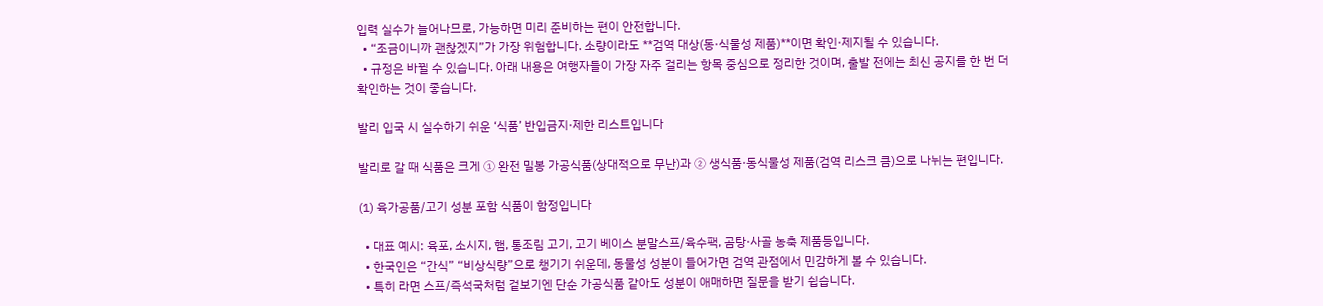입력 실수가 늘어나므로, 가능하면 미리 준비하는 편이 안전합니다.
  • “조금이니까 괜찮겠지”가 가장 위험합니다. 소량이라도 **검역 대상(동·식물성 제품)**이면 확인·제지될 수 있습니다.
  • 규정은 바뀔 수 있습니다. 아래 내용은 여행자들이 가장 자주 걸리는 항목 중심으로 정리한 것이며, 출발 전에는 최신 공지를 한 번 더 확인하는 것이 좋습니다.

발리 입국 시 실수하기 쉬운 ‘식품’ 반입금지·제한 리스트입니다

발리로 갈 때 식품은 크게 ① 완전 밀봉 가공식품(상대적으로 무난)과 ② 생식품·동식물성 제품(검역 리스크 큼)으로 나뉘는 편입니다.

(1) 육가공품/고기 성분 포함 식품이 함정입니다

  • 대표 예시: 육포, 소시지, 햄, 통조림 고기, 고기 베이스 분말스프/육수팩, 곰탕·사골 농축 제품등입니다.
  • 한국인은 “간식” “비상식량”으로 챙기기 쉬운데, 동물성 성분이 들어가면 검역 관점에서 민감하게 볼 수 있습니다.
  • 특히 라면 스프/즉석국처럼 겉보기엔 단순 가공식품 같아도 성분이 애매하면 질문을 받기 쉽습니다.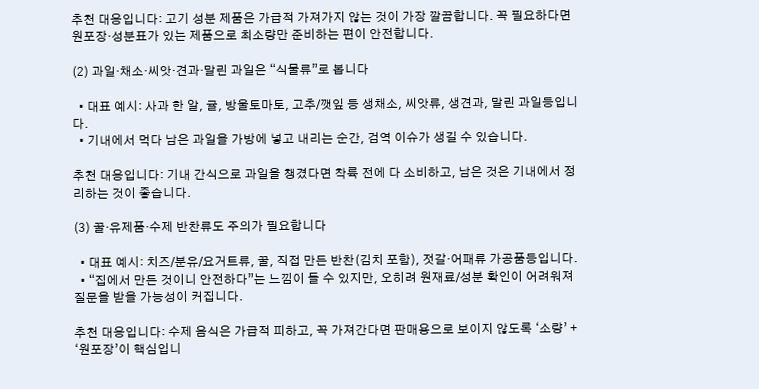추천 대응입니다: 고기 성분 제품은 가급적 가져가지 않는 것이 가장 깔끔합니다. 꼭 필요하다면 원포장·성분표가 있는 제품으로 최소량만 준비하는 편이 안전합니다.

(2) 과일·채소·씨앗·견과·말린 과일은 “식물류”로 봅니다

  • 대표 예시: 사과 한 알, 귤, 방울토마토, 고추/깻잎 등 생채소, 씨앗류, 생견과, 말린 과일등입니다.
  • 기내에서 먹다 남은 과일을 가방에 넣고 내리는 순간, 검역 이슈가 생길 수 있습니다.

추천 대응입니다: 기내 간식으로 과일을 챙겼다면 착륙 전에 다 소비하고, 남은 것은 기내에서 정리하는 것이 좋습니다.

(3) 꿀·유제품·수제 반찬류도 주의가 필요합니다

  • 대표 예시: 치즈/분유/요거트류, 꿀, 직접 만든 반찬(김치 포함), 젓갈·어패류 가공품등입니다.
  • “집에서 만든 것이니 안전하다”는 느낌이 들 수 있지만, 오히려 원재료/성분 확인이 어려워져 질문을 받을 가능성이 커집니다.

추천 대응입니다: 수제 음식은 가급적 피하고, 꼭 가져간다면 판매용으로 보이지 않도록 ‘소량’ + ‘원포장’이 핵심입니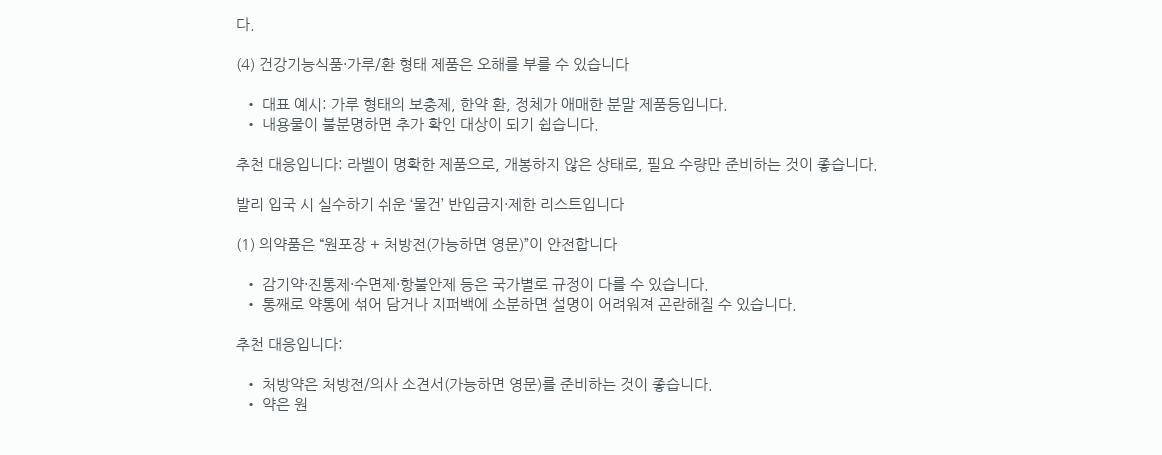다.

(4) 건강기능식품·가루/환 형태 제품은 오해를 부를 수 있습니다

  • 대표 예시: 가루 형태의 보충제, 한약 환, 정체가 애매한 분말 제품등입니다.
  • 내용물이 불분명하면 추가 확인 대상이 되기 쉽습니다.

추천 대응입니다: 라벨이 명확한 제품으로, 개봉하지 않은 상태로, 필요 수량만 준비하는 것이 좋습니다.

발리 입국 시 실수하기 쉬운 ‘물건’ 반입금지·제한 리스트입니다

(1) 의약품은 “원포장 + 처방전(가능하면 영문)”이 안전합니다

  • 감기약·진통제·수면제·항불안제 등은 국가별로 규정이 다를 수 있습니다.
  • 통째로 약통에 섞어 담거나 지퍼백에 소분하면 설명이 어려워져 곤란해질 수 있습니다.

추천 대응입니다:

  • 처방약은 처방전/의사 소견서(가능하면 영문)를 준비하는 것이 좋습니다.
  • 약은 원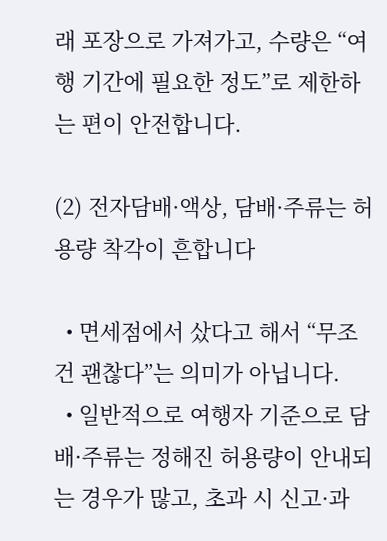래 포장으로 가져가고, 수량은 “여행 기간에 필요한 정도”로 제한하는 편이 안전합니다.

(2) 전자담배·액상, 담배·주류는 허용량 착각이 흔합니다

  • 면세점에서 샀다고 해서 “무조건 괜찮다”는 의미가 아닙니다.
  • 일반적으로 여행자 기준으로 담배·주류는 정해진 허용량이 안내되는 경우가 많고, 초과 시 신고·과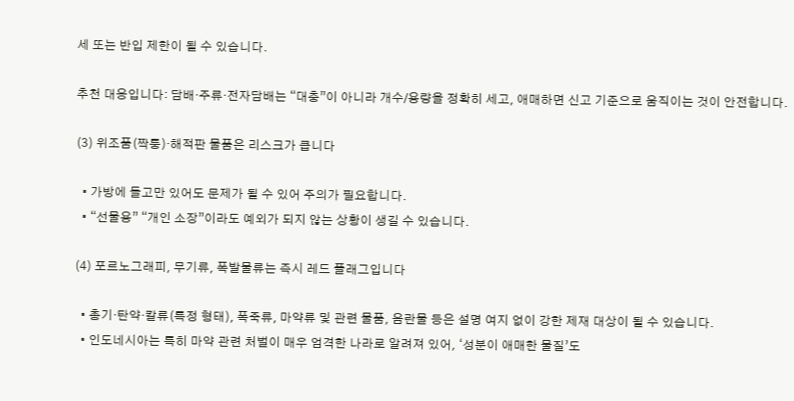세 또는 반입 제한이 될 수 있습니다.

추천 대응입니다: 담배·주류·전자담배는 “대충”이 아니라 개수/용량을 정확히 세고, 애매하면 신고 기준으로 움직이는 것이 안전합니다.

(3) 위조품(짝퉁)·해적판 물품은 리스크가 큽니다

  • 가방에 들고만 있어도 문제가 될 수 있어 주의가 필요합니다.
  • “선물용” “개인 소장”이라도 예외가 되지 않는 상황이 생길 수 있습니다.

(4) 포르노그래피, 무기류, 폭발물류는 즉시 레드 플래그입니다

  • 총기·탄약·칼류(특정 형태), 폭죽류, 마약류 및 관련 물품, 음란물 등은 설명 여지 없이 강한 제재 대상이 될 수 있습니다.
  • 인도네시아는 특히 마약 관련 처벌이 매우 엄격한 나라로 알려져 있어, ‘성분이 애매한 물질’도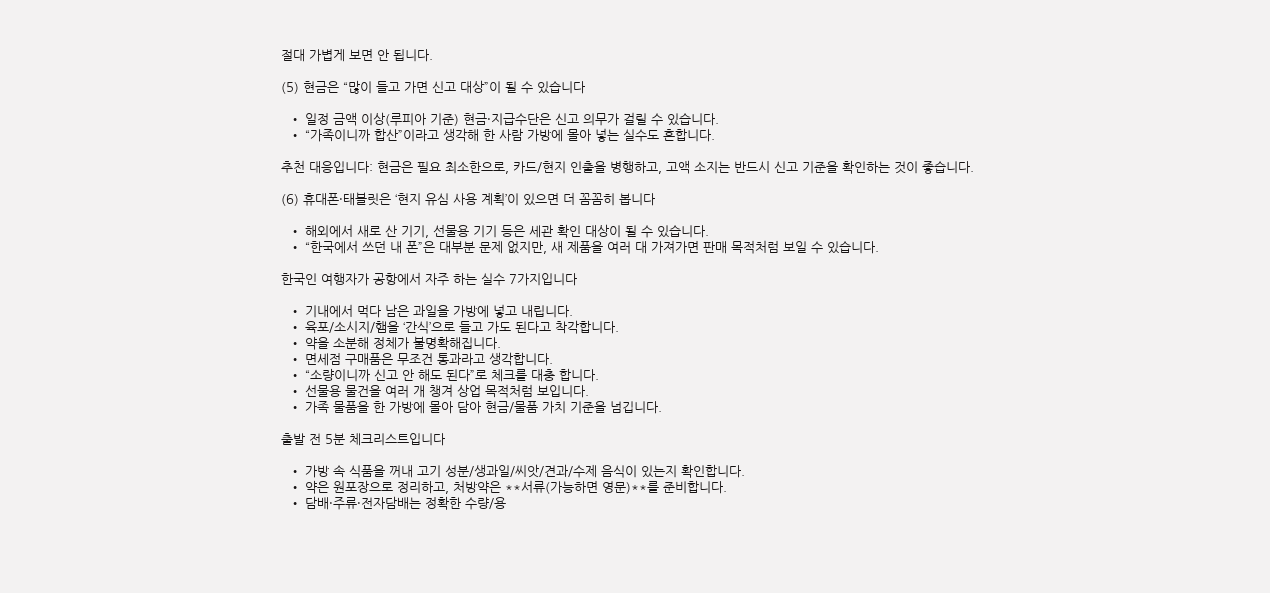절대 가볍게 보면 안 됩니다.

(5) 현금은 “많이 들고 가면 신고 대상”이 될 수 있습니다

  • 일정 금액 이상(루피아 기준) 현금·지급수단은 신고 의무가 걸릴 수 있습니다.
  • “가족이니까 합산”이라고 생각해 한 사람 가방에 몰아 넣는 실수도 흔합니다.

추천 대응입니다: 현금은 필요 최소한으로, 카드/현지 인출을 병행하고, 고액 소지는 반드시 신고 기준을 확인하는 것이 좋습니다.

(6) 휴대폰·태블릿은 ‘현지 유심 사용 계획’이 있으면 더 꼼꼼히 봅니다

  • 해외에서 새로 산 기기, 선물용 기기 등은 세관 확인 대상이 될 수 있습니다.
  • “한국에서 쓰던 내 폰”은 대부분 문제 없지만, 새 제품을 여러 대 가져가면 판매 목적처럼 보일 수 있습니다.

한국인 여행자가 공항에서 자주 하는 실수 7가지입니다

  • 기내에서 먹다 남은 과일을 가방에 넣고 내립니다.
  • 육포/소시지/햄을 ‘간식’으로 들고 가도 된다고 착각합니다.
  • 약을 소분해 정체가 불명확해집니다.
  • 면세점 구매품은 무조건 통과라고 생각합니다.
  • “소량이니까 신고 안 해도 된다”로 체크를 대충 합니다.
  • 선물용 물건을 여러 개 챙겨 상업 목적처럼 보입니다.
  • 가족 물품을 한 가방에 몰아 담아 현금/물품 가치 기준을 넘깁니다.

출발 전 5분 체크리스트입니다

  • 가방 속 식품을 꺼내 고기 성분/생과일/씨앗/견과/수제 음식이 있는지 확인합니다.
  • 약은 원포장으로 정리하고, 처방약은 **서류(가능하면 영문)**를 준비합니다.
  • 담배·주류·전자담배는 정확한 수량/용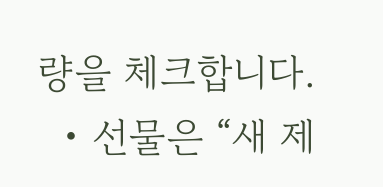량을 체크합니다.
  • 선물은 “새 제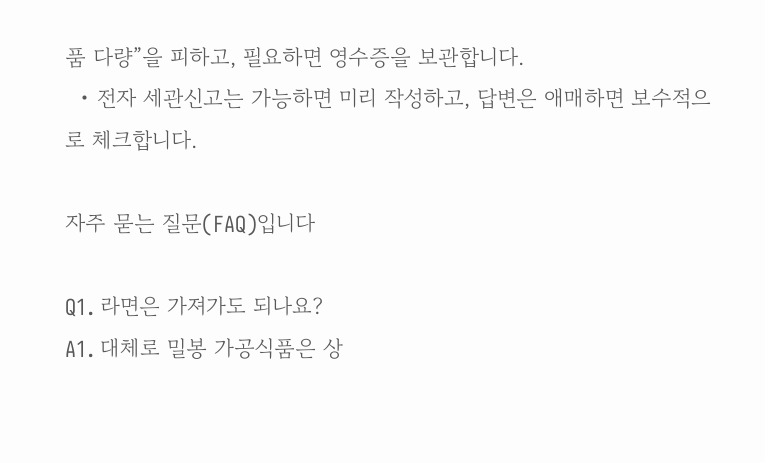품 다량”을 피하고, 필요하면 영수증을 보관합니다.
  • 전자 세관신고는 가능하면 미리 작성하고, 답변은 애매하면 보수적으로 체크합니다.

자주 묻는 질문(FAQ)입니다

Q1. 라면은 가져가도 되나요?
A1. 대체로 밀봉 가공식품은 상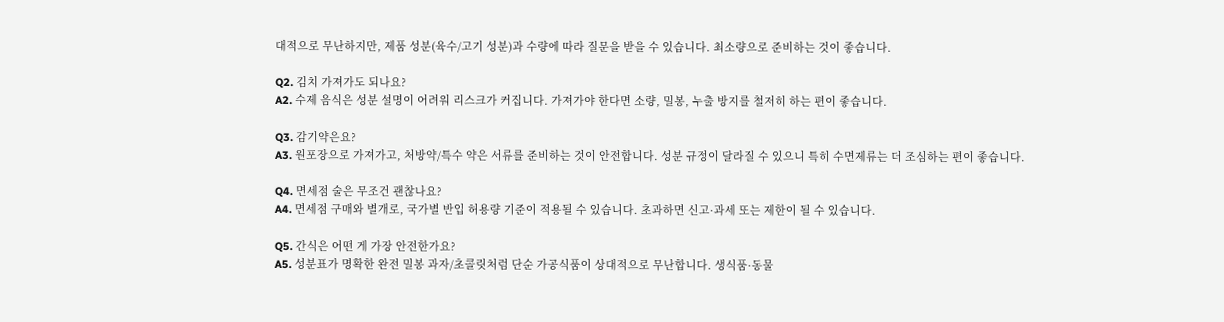대적으로 무난하지만, 제품 성분(육수/고기 성분)과 수량에 따라 질문을 받을 수 있습니다. 최소량으로 준비하는 것이 좋습니다.

Q2. 김치 가져가도 되나요?
A2. 수제 음식은 성분 설명이 어려워 리스크가 커집니다. 가져가야 한다면 소량, 밀봉, 누출 방지를 철저히 하는 편이 좋습니다.

Q3. 감기약은요?
A3. 원포장으로 가져가고, 처방약/특수 약은 서류를 준비하는 것이 안전합니다. 성분 규정이 달라질 수 있으니 특히 수면제류는 더 조심하는 편이 좋습니다.

Q4. 면세점 술은 무조건 괜찮나요?
A4. 면세점 구매와 별개로, 국가별 반입 허용량 기준이 적용될 수 있습니다. 초과하면 신고·과세 또는 제한이 될 수 있습니다.

Q5. 간식은 어떤 게 가장 안전한가요?
A5. 성분표가 명확한 완전 밀봉 과자/초콜릿처럼 단순 가공식품이 상대적으로 무난합니다. 생식품·동물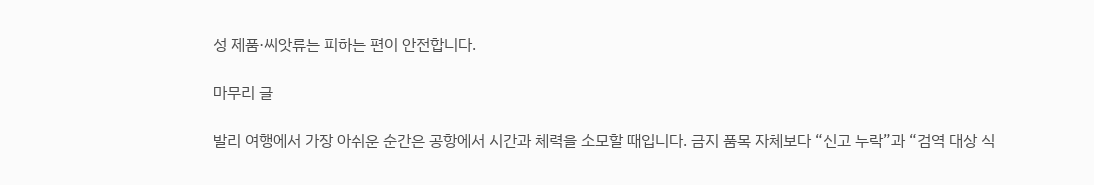성 제품·씨앗류는 피하는 편이 안전합니다.

마무리 글

발리 여행에서 가장 아쉬운 순간은 공항에서 시간과 체력을 소모할 때입니다. 금지 품목 자체보다 “신고 누락”과 “검역 대상 식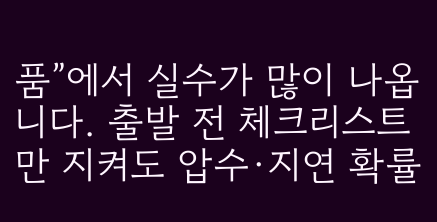품”에서 실수가 많이 나옵니다. 출발 전 체크리스트만 지켜도 압수·지연 확률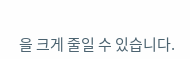을 크게 줄일 수 있습니다.